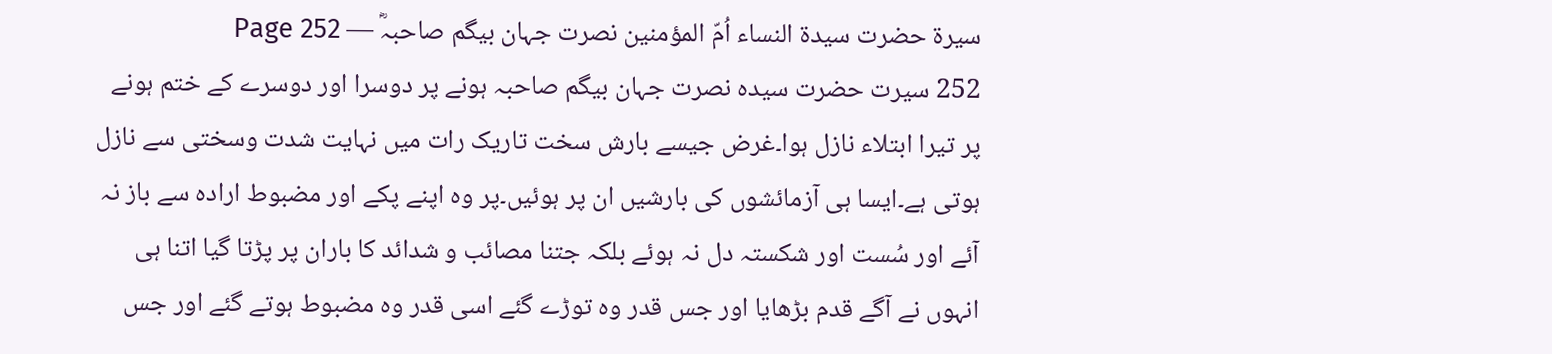سیرۃ حضرت سیدۃ النساء اُمّ المؤمنین نصرت جہان بیگم صاحبہؓ — Page 252
252 سیرت حضرت سیدہ نصرت جہان بیگم صاحبہ ہونے پر دوسرا اور دوسرے کے ختم ہونے پر تیرا ابتلاء نازل ہوا۔غرض جیسے بارش سخت تاریک رات میں نہایت شدت وسختی سے نازل ہوتی ہے۔ایسا ہی آزمائشوں کی بارشیں ان پر ہوئیں۔پر وہ اپنے پکے اور مضبوط ارادہ سے باز نہ آئے اور سُست اور شکستہ دل نہ ہوئے بلکہ جتنا مصائب و شدائد کا باران پر پڑتا گیا اتنا ہی انہوں نے آگے قدم بڑھایا اور جس قدر وہ توڑے گئے اسی قدر وہ مضبوط ہوتے گئے اور جس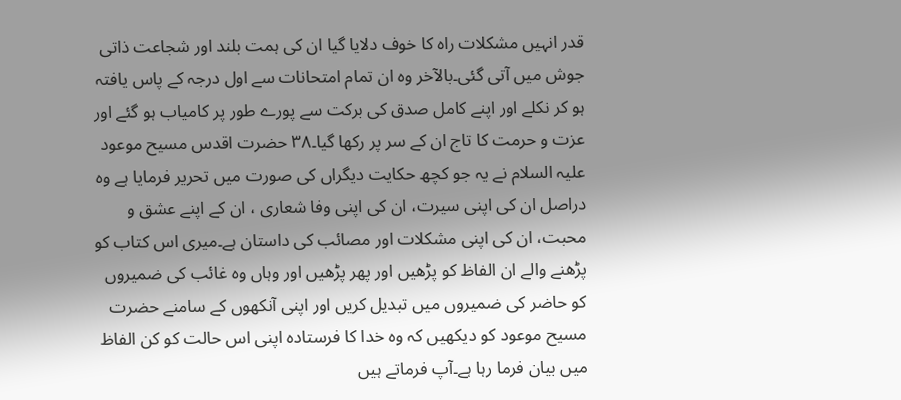قدر انہیں مشکلات راہ کا خوف دلایا گیا ان کی ہمت بلند اور شجاعت ذاتی جوش میں آتی گئی۔بالآخر وہ ان تمام امتحانات سے اول درجہ کے پاس یافتہ ہو کر نکلے اور اپنے کامل صدق کی برکت سے پورے طور پر کامیاب ہو گئے اور عزت و حرمت کا تاج ان کے سر پر رکھا گیا۔۳۸ حضرت اقدس مسیح موعود علیہ السلام نے یہ جو کچھ حکایت دیگراں کی صورت میں تحریر فرمایا ہے وہ دراصل ان کی اپنی سیرت، ان کی اپنی وفا شعاری ، ان کے اپنے عشق و محبت، ان کی اپنی مشکلات اور مصائب کی داستان ہے۔میری اس کتاب کو پڑھنے والے ان الفاظ کو پڑھیں اور پھر پڑھیں اور وہاں وہ غائب کی ضمیروں کو حاضر کی ضمیروں میں تبدیل کریں اور اپنی آنکھوں کے سامنے حضرت مسیح موعود کو دیکھیں کہ وہ خدا کا فرستادہ اپنی اس حالت کو کن الفاظ میں بیان فرما رہا ہے۔آپ فرماتے ہیں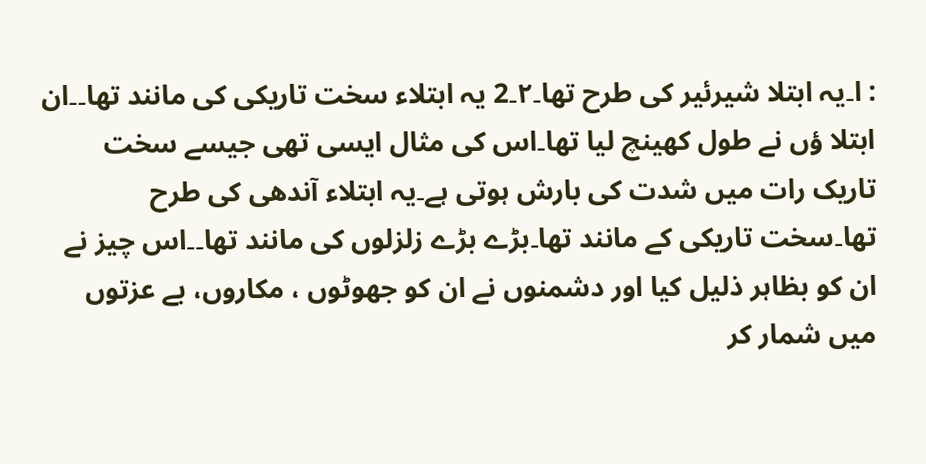: ا۔یہ ابتلا شیرئیر کی طرح تھا۔۲۔2 یہ ابتلاء سخت تاریکی کی مانند تھا۔۔ان ابتلا ؤں نے طول کھینچ لیا تھا۔اس کی مثال ایسی تھی جیسے سخت تاریک رات میں شدت کی بارش ہوتی ہے۔یہ ابتلاء آندھی کی طرح تھا۔سخت تاریکی کے مانند تھا۔بڑے بڑے زلزلوں کی مانند تھا۔۔اس چیز نے ان کو بظاہر ذلیل کیا اور دشمنوں نے ان کو جھوٹوں ، مکاروں، بے عزتوں میں شمار کر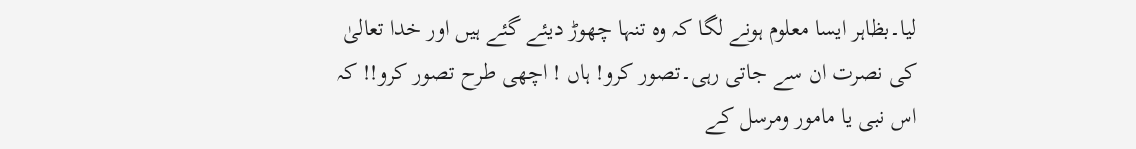لیا۔بظاہر ایسا معلوم ہونے لگا کہ وہ تنہا چھوڑ دیئے گئے ہیں اور خدا تعالیٰ کی نصرت ان سے جاتی رہی۔تصور کرو! ہاں ! اچھی طرح تصور کرو!! کہ اس نبی یا مامور ومرسل کے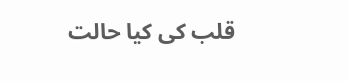قلب کی کیا حالت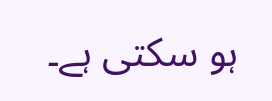ہو سکتی ہے۔